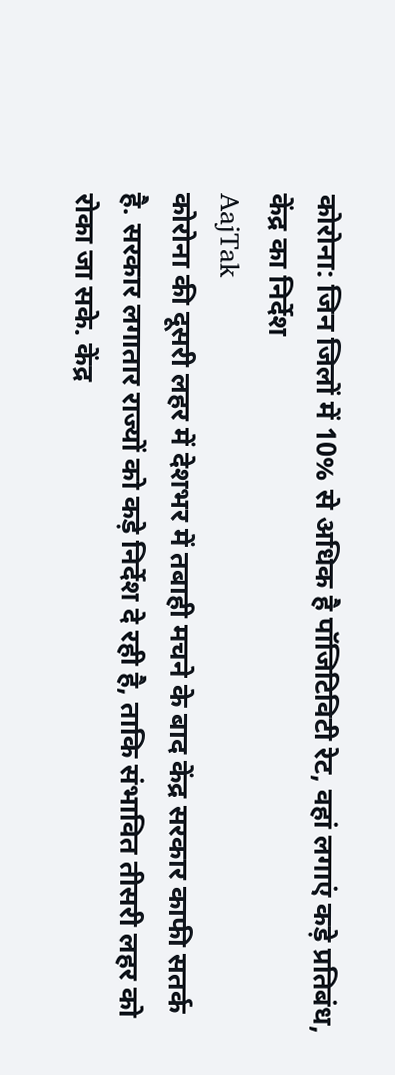कोरोना: जिन जिलों में 10% से अधिक है पॉजिटिविटी रेट, वहां लगाएं कड़े प्रतिबंध, केंद्र का निर्देश
AajTak
कोरोना की दूसरी लहर में देशभर में तबाही मचने के बाद केंद्र सरकार काफी सतर्क है. सरकार लगातार राज्यों को कड़े निर्देश दे रही है, ताकि संभावित तीसरी लहर को रोका जा सके. केंद्र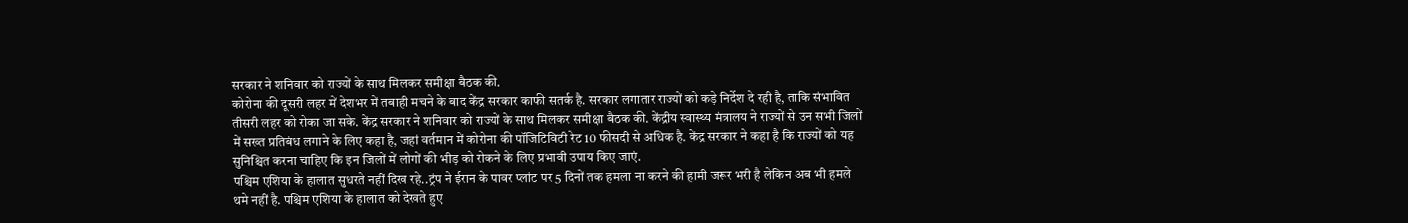सरकार ने शनिवार को राज्यों के साथ मिलकर समीक्षा बैठक की.
कोरोना की दूसरी लहर में देशभर में तबाही मचने के बाद केंद्र सरकार काफी सतर्क है. सरकार लगातार राज्यों को कड़े निर्देश दे रही है, ताकि संभावित तीसरी लहर को रोका जा सके. केंद्र सरकार ने शनिवार को राज्यों के साथ मिलकर समीक्षा बैठक की. केंद्रीय स्वास्थ्य मंत्रालय ने राज्यों से उन सभी जिलों में सख्त प्रतिबंध लगाने के लिए कहा है, जहां वर्तमान में कोरोना की पॉजिटिविटी रेट 10 फीसदी से अधिक है. केंद्र सरकार ने कहा है कि राज्यों को यह सुनिश्चित करना चाहिए कि इन जिलों में लोगों की भीड़ को रोकने के लिए प्रभावी उपाय किए जाएं.
पश्चिम एशिया के हालात सुधरते नहीं दिख रहे..ट्रंप ने ईरान के पावर प्लांट पर 5 दिनों तक हमला ना करने की हामी जरूर भरी है लेकिन अब भी हमले थमे नहीं है. पश्चिम एशिया के हालात को देखते हुए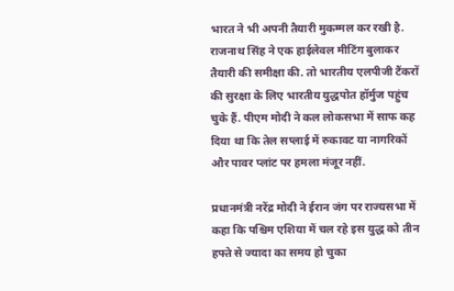भारत ने भी अपनी तैयारी मुकम्मल कर रखी है. राजनाथ सिंह ने एक हाईलेवल मीटिंग बुलाकर तैयारी की समीक्षा की. तो भारतीय एलपीजी टैंकरों की सुरक्षा के लिए भारतीय युद्धपोत हॉर्मुज पहुंच चुके हैं. पीएम मोदी ने कल लोकसभा में साफ कह दिया था कि तेल सप्लाई में रुकावट या नागरिकों और पावर प्लांट पर हमला मंजूर नहीं.

प्रधानमंत्री नरेंद्र मोदी ने ईरान जंग पर राज्यसभा में कहा कि पश्चिम एशिया में चल रहे इस युद्ध को तीन हफ्ते से ज्यादा का समय हो चुका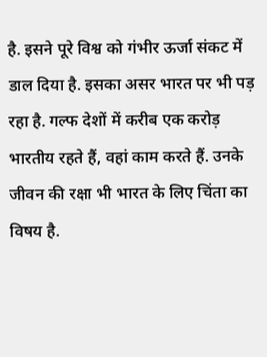है. इसने पूरे विश्व को गंभीर ऊर्जा संकट में डाल दिया है. इसका असर भारत पर भी पड़ रहा है. गल्फ देशों में करीब एक करोड़ भारतीय रहते हैं, वहां काम करते हैं. उनके जीवन की रक्षा भी भारत के लिए चिंता का विषय है.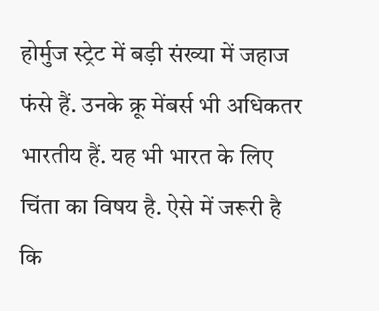होर्मुज स्ट्रेट में बड़ी संख्या में जहाज फंसे हैं. उनके क्रू मेंबर्स भी अधिकतर भारतीय हैं. यह भी भारत के लिए चिंता का विषय है. ऐसे में जरूरी है कि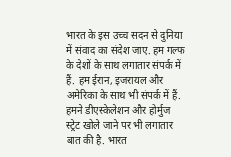भारत के इस उच्च सदन से दुनिया में संवाद का संदेश जाए. हम गल्फ के देशों के साथ लगातार संपर्क में हैं. हम ईरान, इजरायल और अमेरिका के साथ भी संपर्क में हैं. हमने डीएस्केलेशन और होर्मुज स्ट्रेट खोले जाने पर भी लगातार बात की है. भारत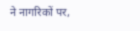ने नागरिकों पर,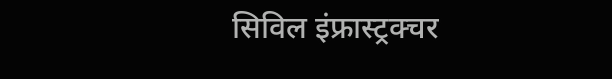सिविल इंफ्रास्ट्रक्चर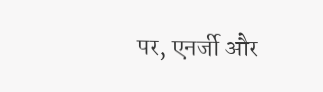पर, एनर्जी और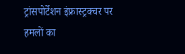ट्रांसपोर्टेशन इंफ्रास्ट्रक्चर पर हमलों का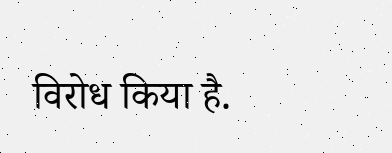विरोध किया है.